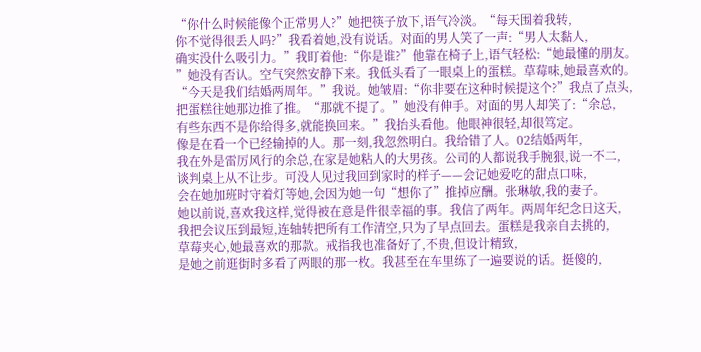“你什么时候能像个正常男人?”她把筷子放下,语气冷淡。“每天围着我转,
你不觉得很丢人吗?”我看着她,没有说话。对面的男人笑了一声:“男人太黏人,
确实没什么吸引力。”我盯着他:“你是谁?”他靠在椅子上,语气轻松:“她最懂的朋友。
”她没有否认。空气突然安静下来。我低头看了一眼桌上的蛋糕。草莓味,她最喜欢的。
“今天是我们结婚两周年。”我说。她皱眉:“你非要在这种时候提这个?”我点了点头,
把蛋糕往她那边推了推。“那就不提了。”她没有伸手。对面的男人却笑了:“余总,
有些东西不是你给得多,就能换回来。”我抬头看他。他眼神很轻,却很笃定。
像是在看一个已经输掉的人。那一刻,我忽然明白。我给错了人。02结婚两年,
我在外是雷厉风行的余总,在家是她粘人的大男孩。公司的人都说我手腕狠,说一不二,
谈判桌上从不让步。可没人见过我回到家时的样子——会记她爱吃的甜点口味,
会在她加班时守着灯等她,会因为她一句“想你了”推掉应酬。张琳敏,我的妻子。
她以前说,喜欢我这样,觉得被在意是件很幸福的事。我信了两年。两周年纪念日这天,
我把会议压到最短,连轴转把所有工作清空,只为了早点回去。蛋糕是我亲自去挑的,
草莓夹心,她最喜欢的那款。戒指我也准备好了,不贵,但设计精致,
是她之前逛街时多看了两眼的那一枚。我甚至在车里练了一遍要说的话。挺傻的,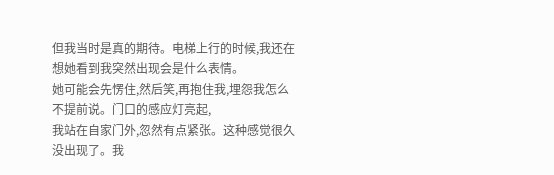但我当时是真的期待。电梯上行的时候,我还在想她看到我突然出现会是什么表情。
她可能会先愣住,然后笑,再抱住我,埋怨我怎么不提前说。门口的感应灯亮起,
我站在自家门外,忽然有点紧张。这种感觉很久没出现了。我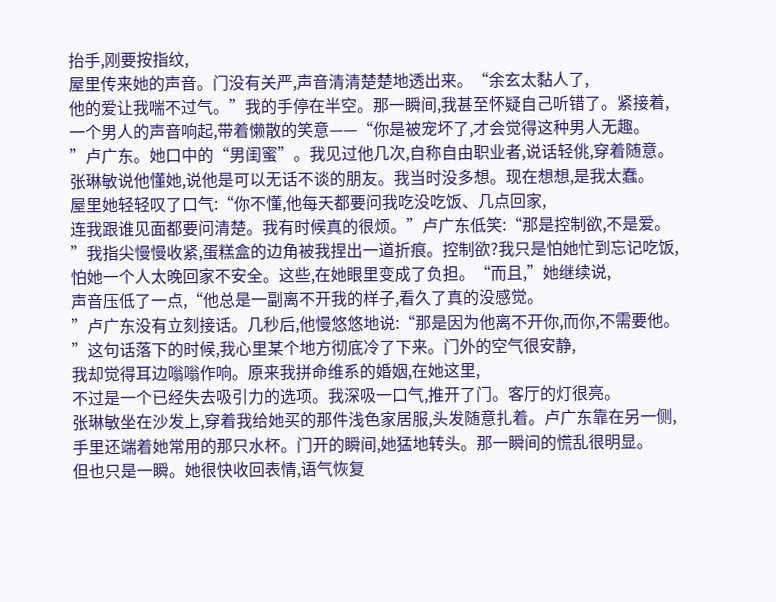抬手,刚要按指纹,
屋里传来她的声音。门没有关严,声音清清楚楚地透出来。“余玄太黏人了,
他的爱让我喘不过气。”我的手停在半空。那一瞬间,我甚至怀疑自己听错了。紧接着,
一个男人的声音响起,带着懒散的笑意——“你是被宠坏了,才会觉得这种男人无趣。
”卢广东。她口中的“男闺蜜”。我见过他几次,自称自由职业者,说话轻佻,穿着随意。
张琳敏说他懂她,说他是可以无话不谈的朋友。我当时没多想。现在想想,是我太蠢。
屋里她轻轻叹了口气:“你不懂,他每天都要问我吃没吃饭、几点回家,
连我跟谁见面都要问清楚。我有时候真的很烦。”卢广东低笑:“那是控制欲,不是爱。
”我指尖慢慢收紧,蛋糕盒的边角被我捏出一道折痕。控制欲?我只是怕她忙到忘记吃饭,
怕她一个人太晚回家不安全。这些,在她眼里变成了负担。“而且,”她继续说,
声音压低了一点,“他总是一副离不开我的样子,看久了真的没感觉。
”卢广东没有立刻接话。几秒后,他慢悠悠地说:“那是因为他离不开你,而你,不需要他。
”这句话落下的时候,我心里某个地方彻底冷了下来。门外的空气很安静,
我却觉得耳边嗡嗡作响。原来我拼命维系的婚姻,在她这里,
不过是一个已经失去吸引力的选项。我深吸一口气,推开了门。客厅的灯很亮。
张琳敏坐在沙发上,穿着我给她买的那件浅色家居服,头发随意扎着。卢广东靠在另一侧,
手里还端着她常用的那只水杯。门开的瞬间,她猛地转头。那一瞬间的慌乱很明显。
但也只是一瞬。她很快收回表情,语气恢复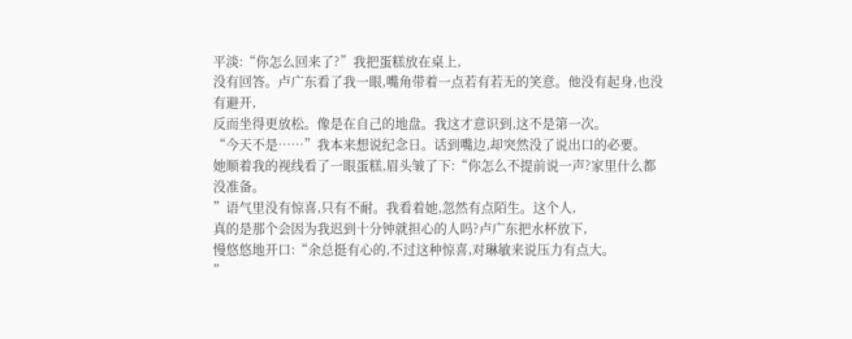平淡:“你怎么回来了?”我把蛋糕放在桌上,
没有回答。卢广东看了我一眼,嘴角带着一点若有若无的笑意。他没有起身,也没有避开,
反而坐得更放松。像是在自己的地盘。我这才意识到,这不是第一次。
“今天不是……”我本来想说纪念日。话到嘴边,却突然没了说出口的必要。
她顺着我的视线看了一眼蛋糕,眉头皱了下:“你怎么不提前说一声?家里什么都没准备。
”语气里没有惊喜,只有不耐。我看着她,忽然有点陌生。这个人,
真的是那个会因为我迟到十分钟就担心的人吗?卢广东把水杯放下,
慢悠悠地开口:“余总挺有心的,不过这种惊喜,对琳敏来说压力有点大。
”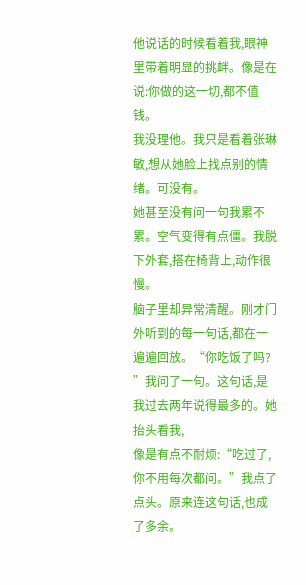他说话的时候看着我,眼神里带着明显的挑衅。像是在说:你做的这一切,都不值钱。
我没理他。我只是看着张琳敏,想从她脸上找点别的情绪。可没有。
她甚至没有问一句我累不累。空气变得有点僵。我脱下外套,搭在椅背上,动作很慢。
脑子里却异常清醒。刚才门外听到的每一句话,都在一遍遍回放。“你吃饭了吗?
”我问了一句。这句话,是我过去两年说得最多的。她抬头看我,
像是有点不耐烦:“吃过了,你不用每次都问。”我点了点头。原来连这句话,也成了多余。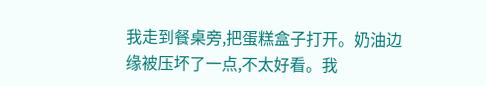我走到餐桌旁,把蛋糕盒子打开。奶油边缘被压坏了一点,不太好看。我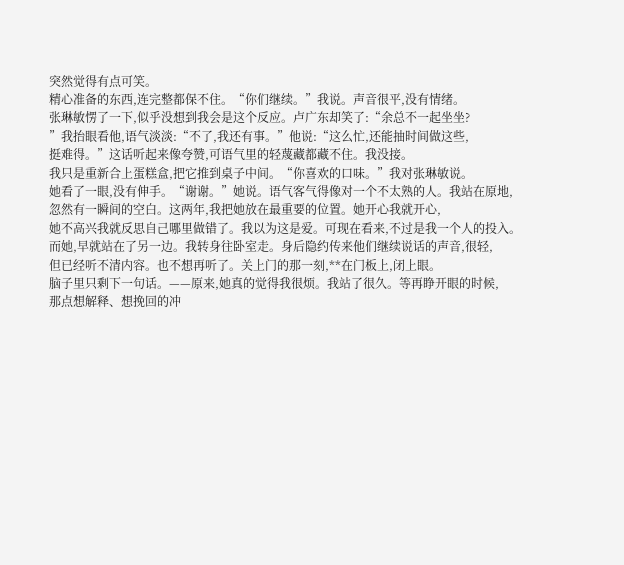突然觉得有点可笑。
精心准备的东西,连完整都保不住。“你们继续。”我说。声音很平,没有情绪。
张琳敏愣了一下,似乎没想到我会是这个反应。卢广东却笑了:“余总不一起坐坐?
”我抬眼看他,语气淡淡:“不了,我还有事。”他说:“这么忙,还能抽时间做这些,
挺难得。”这话听起来像夸赞,可语气里的轻蔑藏都藏不住。我没接。
我只是重新合上蛋糕盒,把它推到桌子中间。“你喜欢的口味。”我对张琳敏说。
她看了一眼,没有伸手。“谢谢。”她说。语气客气得像对一个不太熟的人。我站在原地,
忽然有一瞬间的空白。这两年,我把她放在最重要的位置。她开心我就开心,
她不高兴我就反思自己哪里做错了。我以为这是爱。可现在看来,不过是我一个人的投入。
而她,早就站在了另一边。我转身往卧室走。身后隐约传来他们继续说话的声音,很轻,
但已经听不清内容。也不想再听了。关上门的那一刻,**在门板上,闭上眼。
脑子里只剩下一句话。——原来,她真的觉得我很烦。我站了很久。等再睁开眼的时候,
那点想解释、想挽回的冲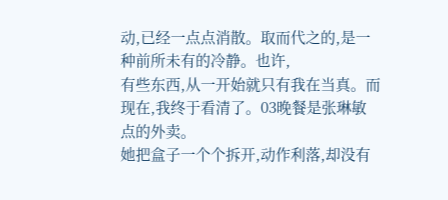动,已经一点点消散。取而代之的,是一种前所未有的冷静。也许,
有些东西,从一开始就只有我在当真。而现在,我终于看清了。03晚餐是张琳敏点的外卖。
她把盒子一个个拆开,动作利落,却没有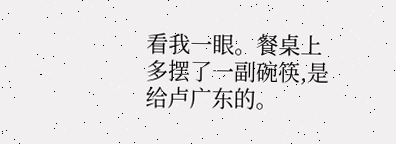看我一眼。餐桌上多摆了一副碗筷,是给卢广东的。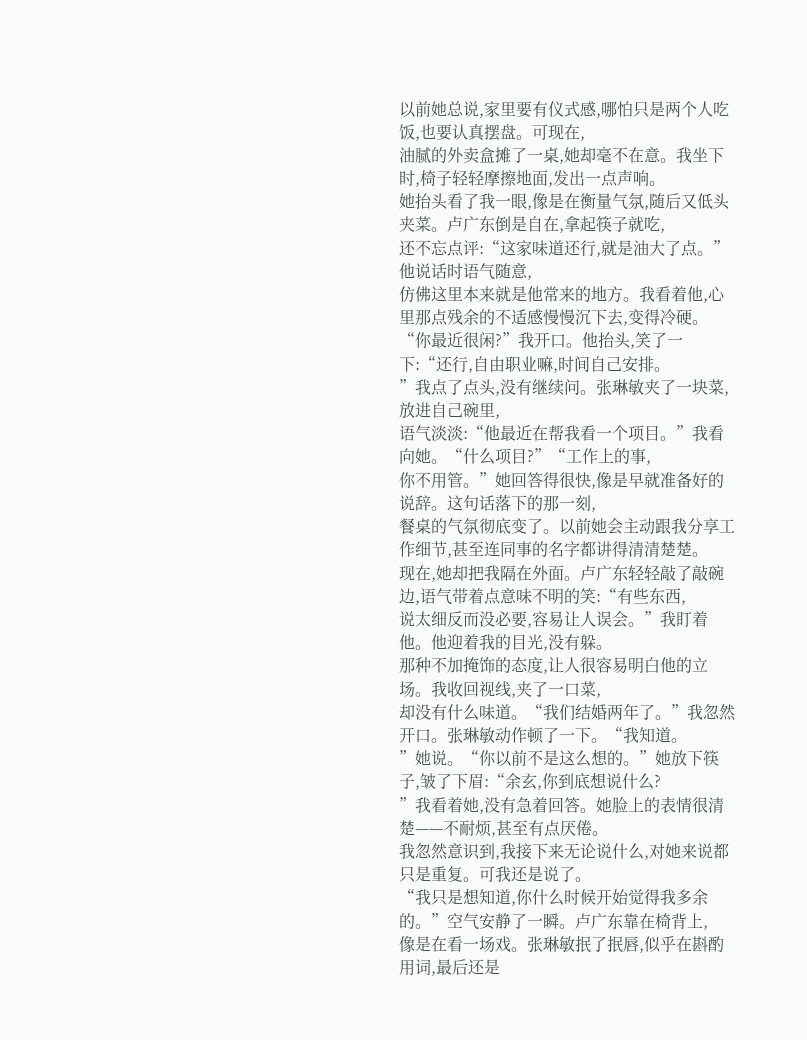以前她总说,家里要有仪式感,哪怕只是两个人吃饭,也要认真摆盘。可现在,
油腻的外卖盒摊了一桌,她却毫不在意。我坐下时,椅子轻轻摩擦地面,发出一点声响。
她抬头看了我一眼,像是在衡量气氛,随后又低头夹菜。卢广东倒是自在,拿起筷子就吃,
还不忘点评:“这家味道还行,就是油大了点。”他说话时语气随意,
仿佛这里本来就是他常来的地方。我看着他,心里那点残余的不适感慢慢沉下去,变得冷硬。
“你最近很闲?”我开口。他抬头,笑了一下:“还行,自由职业嘛,时间自己安排。
”我点了点头,没有继续问。张琳敏夹了一块菜,放进自己碗里,
语气淡淡:“他最近在帮我看一个项目。”我看向她。“什么项目?”“工作上的事,
你不用管。”她回答得很快,像是早就准备好的说辞。这句话落下的那一刻,
餐桌的气氛彻底变了。以前她会主动跟我分享工作细节,甚至连同事的名字都讲得清清楚楚。
现在,她却把我隔在外面。卢广东轻轻敲了敲碗边,语气带着点意味不明的笑:“有些东西,
说太细反而没必要,容易让人误会。”我盯着他。他迎着我的目光,没有躲。
那种不加掩饰的态度,让人很容易明白他的立场。我收回视线,夹了一口菜,
却没有什么味道。“我们结婚两年了。”我忽然开口。张琳敏动作顿了一下。“我知道。
”她说。“你以前不是这么想的。”她放下筷子,皱了下眉:“余玄,你到底想说什么?
”我看着她,没有急着回答。她脸上的表情很清楚——不耐烦,甚至有点厌倦。
我忽然意识到,我接下来无论说什么,对她来说都只是重复。可我还是说了。
“我只是想知道,你什么时候开始觉得我多余的。”空气安静了一瞬。卢广东靠在椅背上,
像是在看一场戏。张琳敏抿了抿唇,似乎在斟酌用词,最后还是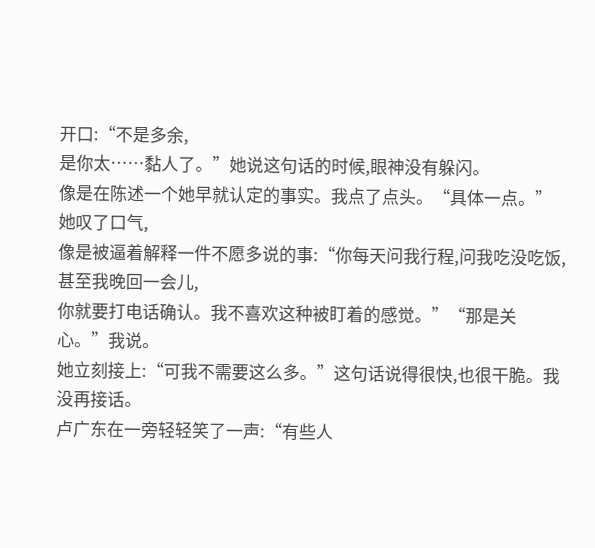开口:“不是多余,
是你太……黏人了。”她说这句话的时候,眼神没有躲闪。
像是在陈述一个她早就认定的事实。我点了点头。“具体一点。”她叹了口气,
像是被逼着解释一件不愿多说的事:“你每天问我行程,问我吃没吃饭,甚至我晚回一会儿,
你就要打电话确认。我不喜欢这种被盯着的感觉。”“那是关心。”我说。
她立刻接上:“可我不需要这么多。”这句话说得很快,也很干脆。我没再接话。
卢广东在一旁轻轻笑了一声:“有些人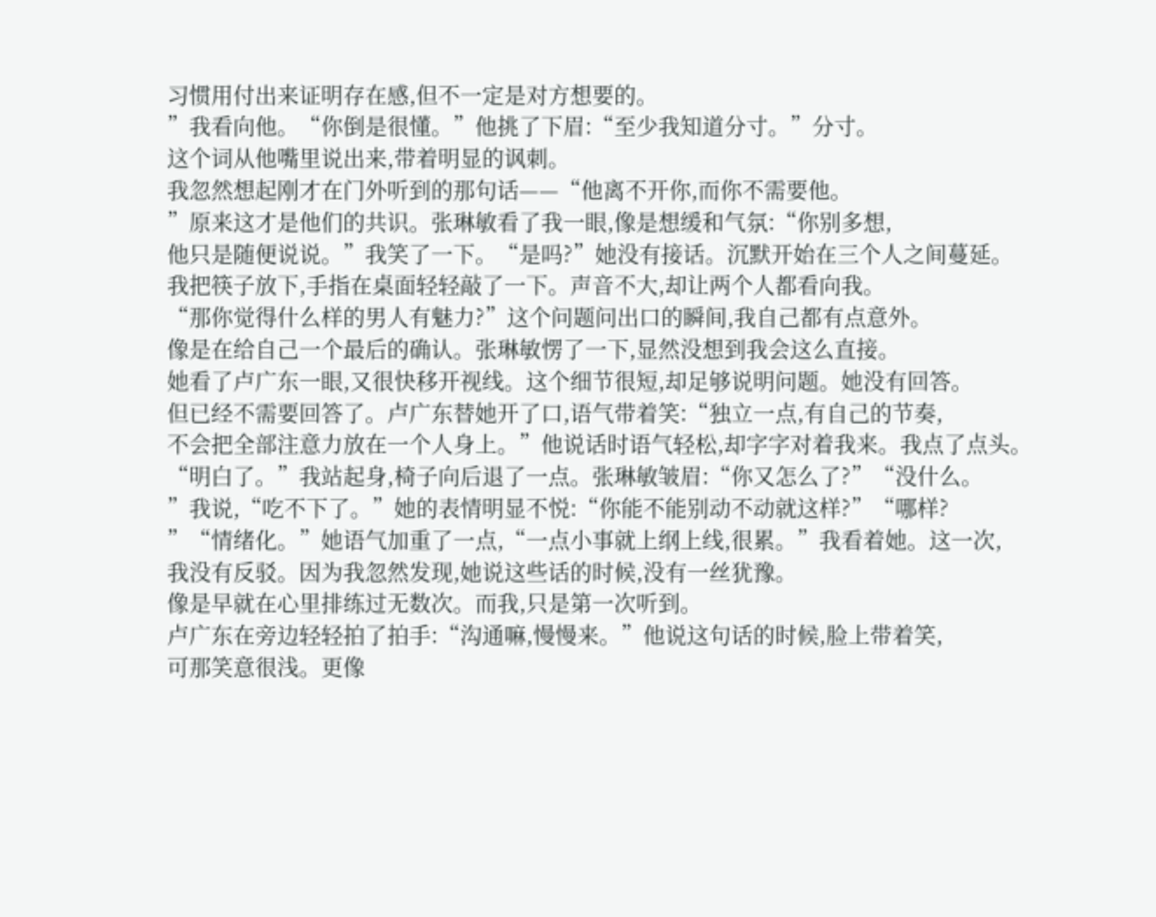习惯用付出来证明存在感,但不一定是对方想要的。
”我看向他。“你倒是很懂。”他挑了下眉:“至少我知道分寸。”分寸。
这个词从他嘴里说出来,带着明显的讽刺。
我忽然想起刚才在门外听到的那句话——“他离不开你,而你不需要他。
”原来这才是他们的共识。张琳敏看了我一眼,像是想缓和气氛:“你别多想,
他只是随便说说。”我笑了一下。“是吗?”她没有接话。沉默开始在三个人之间蔓延。
我把筷子放下,手指在桌面轻轻敲了一下。声音不大,却让两个人都看向我。
“那你觉得什么样的男人有魅力?”这个问题问出口的瞬间,我自己都有点意外。
像是在给自己一个最后的确认。张琳敏愣了一下,显然没想到我会这么直接。
她看了卢广东一眼,又很快移开视线。这个细节很短,却足够说明问题。她没有回答。
但已经不需要回答了。卢广东替她开了口,语气带着笑:“独立一点,有自己的节奏,
不会把全部注意力放在一个人身上。”他说话时语气轻松,却字字对着我来。我点了点头。
“明白了。”我站起身,椅子向后退了一点。张琳敏皱眉:“你又怎么了?”“没什么。
”我说,“吃不下了。”她的表情明显不悦:“你能不能别动不动就这样?”“哪样?
”“情绪化。”她语气加重了一点,“一点小事就上纲上线,很累。”我看着她。这一次,
我没有反驳。因为我忽然发现,她说这些话的时候,没有一丝犹豫。
像是早就在心里排练过无数次。而我,只是第一次听到。
卢广东在旁边轻轻拍了拍手:“沟通嘛,慢慢来。”他说这句话的时候,脸上带着笑,
可那笑意很浅。更像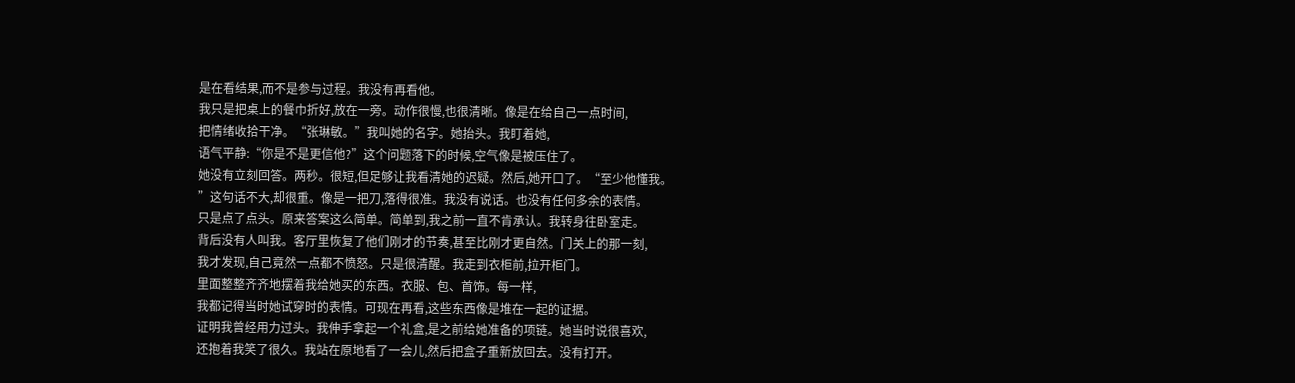是在看结果,而不是参与过程。我没有再看他。
我只是把桌上的餐巾折好,放在一旁。动作很慢,也很清晰。像是在给自己一点时间,
把情绪收拾干净。“张琳敏。”我叫她的名字。她抬头。我盯着她,
语气平静:“你是不是更信他?”这个问题落下的时候,空气像是被压住了。
她没有立刻回答。两秒。很短,但足够让我看清她的迟疑。然后,她开口了。“至少他懂我。
”这句话不大,却很重。像是一把刀,落得很准。我没有说话。也没有任何多余的表情。
只是点了点头。原来答案这么简单。简单到,我之前一直不肯承认。我转身往卧室走。
背后没有人叫我。客厅里恢复了他们刚才的节奏,甚至比刚才更自然。门关上的那一刻,
我才发现,自己竟然一点都不愤怒。只是很清醒。我走到衣柜前,拉开柜门。
里面整整齐齐地摆着我给她买的东西。衣服、包、首饰。每一样,
我都记得当时她试穿时的表情。可现在再看,这些东西像是堆在一起的证据。
证明我曾经用力过头。我伸手拿起一个礼盒,是之前给她准备的项链。她当时说很喜欢,
还抱着我笑了很久。我站在原地看了一会儿,然后把盒子重新放回去。没有打开。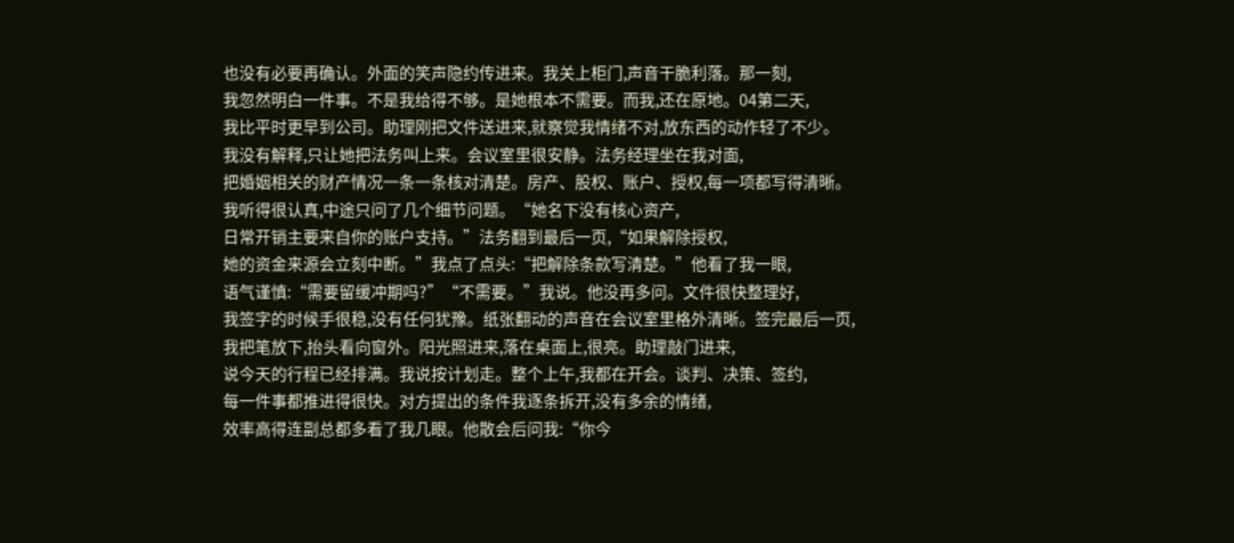也没有必要再确认。外面的笑声隐约传进来。我关上柜门,声音干脆利落。那一刻,
我忽然明白一件事。不是我给得不够。是她根本不需要。而我,还在原地。04第二天,
我比平时更早到公司。助理刚把文件送进来,就察觉我情绪不对,放东西的动作轻了不少。
我没有解释,只让她把法务叫上来。会议室里很安静。法务经理坐在我对面,
把婚姻相关的财产情况一条一条核对清楚。房产、股权、账户、授权,每一项都写得清晰。
我听得很认真,中途只问了几个细节问题。“她名下没有核心资产,
日常开销主要来自你的账户支持。”法务翻到最后一页,“如果解除授权,
她的资金来源会立刻中断。”我点了点头:“把解除条款写清楚。”他看了我一眼,
语气谨慎:“需要留缓冲期吗?”“不需要。”我说。他没再多问。文件很快整理好,
我签字的时候手很稳,没有任何犹豫。纸张翻动的声音在会议室里格外清晰。签完最后一页,
我把笔放下,抬头看向窗外。阳光照进来,落在桌面上,很亮。助理敲门进来,
说今天的行程已经排满。我说按计划走。整个上午,我都在开会。谈判、决策、签约,
每一件事都推进得很快。对方提出的条件我逐条拆开,没有多余的情绪,
效率高得连副总都多看了我几眼。他散会后问我:“你今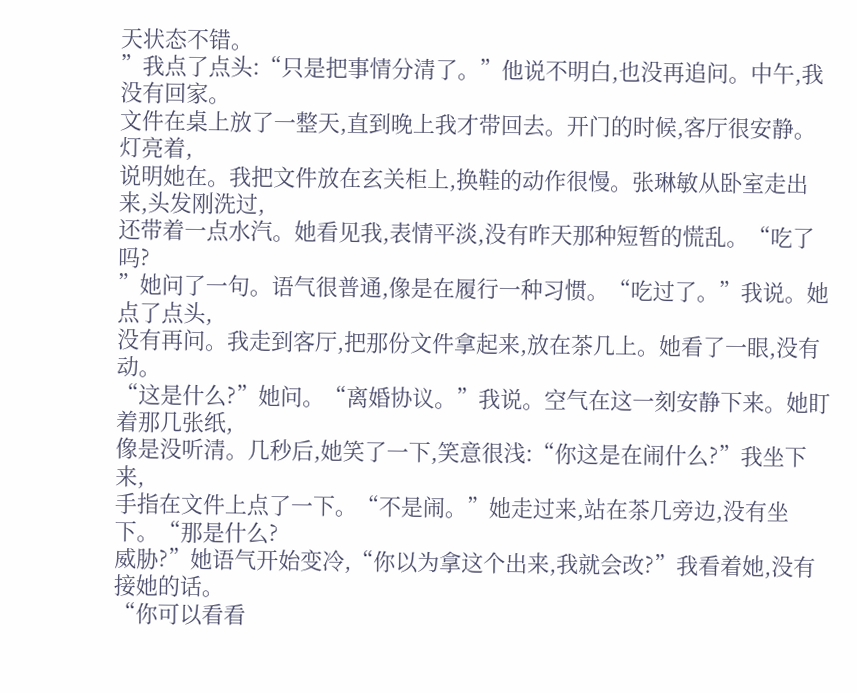天状态不错。
”我点了点头:“只是把事情分清了。”他说不明白,也没再追问。中午,我没有回家。
文件在桌上放了一整天,直到晚上我才带回去。开门的时候,客厅很安静。灯亮着,
说明她在。我把文件放在玄关柜上,换鞋的动作很慢。张琳敏从卧室走出来,头发刚洗过,
还带着一点水汽。她看见我,表情平淡,没有昨天那种短暂的慌乱。“吃了吗?
”她问了一句。语气很普通,像是在履行一种习惯。“吃过了。”我说。她点了点头,
没有再问。我走到客厅,把那份文件拿起来,放在茶几上。她看了一眼,没有动。
“这是什么?”她问。“离婚协议。”我说。空气在这一刻安静下来。她盯着那几张纸,
像是没听清。几秒后,她笑了一下,笑意很浅:“你这是在闹什么?”我坐下来,
手指在文件上点了一下。“不是闹。”她走过来,站在茶几旁边,没有坐下。“那是什么?
威胁?”她语气开始变冷,“你以为拿这个出来,我就会改?”我看着她,没有接她的话。
“你可以看看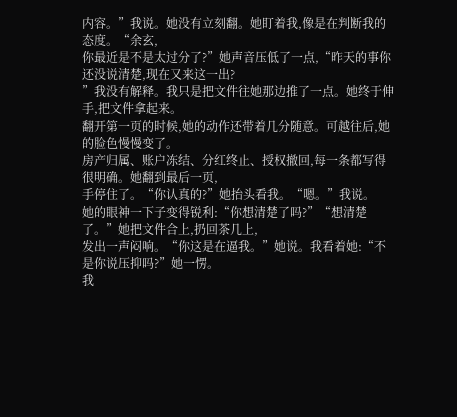内容。”我说。她没有立刻翻。她盯着我,像是在判断我的态度。“余玄,
你最近是不是太过分了?”她声音压低了一点,“昨天的事你还没说清楚,现在又来这一出?
”我没有解释。我只是把文件往她那边推了一点。她终于伸手,把文件拿起来。
翻开第一页的时候,她的动作还带着几分随意。可越往后,她的脸色慢慢变了。
房产归属、账户冻结、分红终止、授权撤回,每一条都写得很明确。她翻到最后一页,
手停住了。“你认真的?”她抬头看我。“嗯。”我说。
她的眼神一下子变得锐利:“你想清楚了吗?”“想清楚了。”她把文件合上,扔回茶几上,
发出一声闷响。“你这是在逼我。”她说。我看着她:“不是你说压抑吗?”她一愣。
我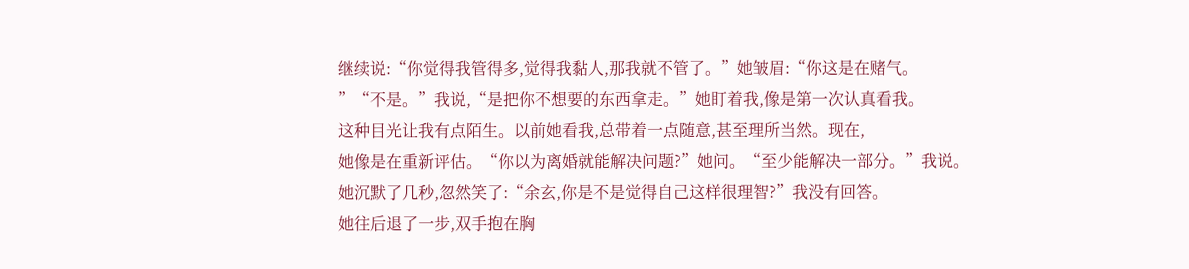继续说:“你觉得我管得多,觉得我黏人,那我就不管了。”她皱眉:“你这是在赌气。
”“不是。”我说,“是把你不想要的东西拿走。”她盯着我,像是第一次认真看我。
这种目光让我有点陌生。以前她看我,总带着一点随意,甚至理所当然。现在,
她像是在重新评估。“你以为离婚就能解决问题?”她问。“至少能解决一部分。”我说。
她沉默了几秒,忽然笑了:“余玄,你是不是觉得自己这样很理智?”我没有回答。
她往后退了一步,双手抱在胸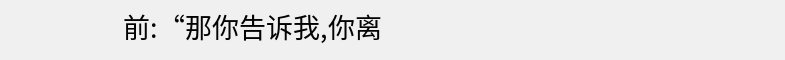前:“那你告诉我,你离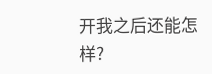开我之后还能怎样?